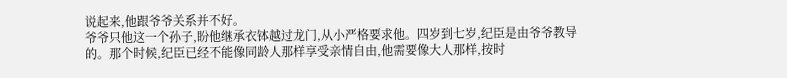说起来,他跟爷爷关系并不好。
爷爷只他这一个孙子,盼他继承衣钵越过龙门,从小严格要求他。四岁到七岁,纪臣是由爷爷教导的。那个时候,纪臣已经不能像同龄人那样享受亲情自由,他需要像大人那样,按时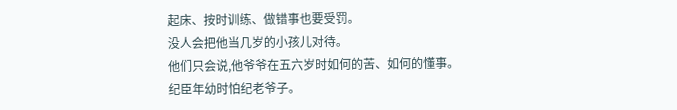起床、按时训练、做错事也要受罚。
没人会把他当几岁的小孩儿对待。
他们只会说,他爷爷在五六岁时如何的苦、如何的懂事。
纪臣年幼时怕纪老爷子。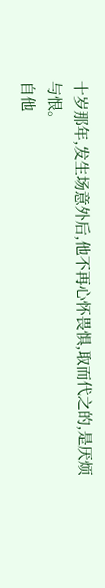十岁那年,发生场意外后,他不再心怀畏惧,取而代之的,是厌烦与恨。
自他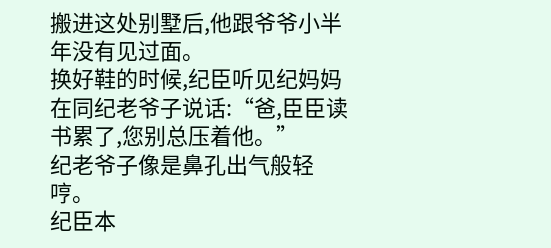搬进这处别墅后,他跟爷爷小半年没有见过面。
换好鞋的时候,纪臣听见纪妈妈在同纪老爷子说话:“爸,臣臣读书累了,您别总压着他。”
纪老爷子像是鼻孔出气般轻哼。
纪臣本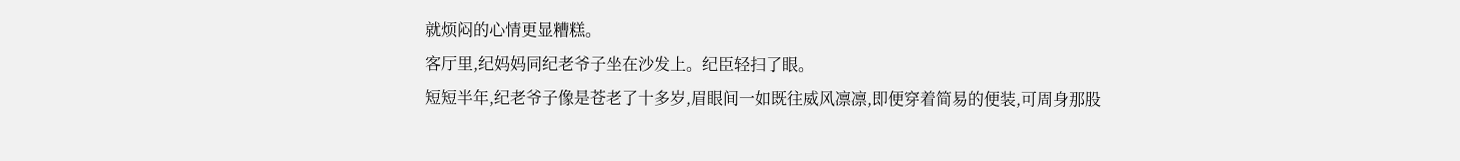就烦闷的心情更显糟糕。
客厅里,纪妈妈同纪老爷子坐在沙发上。纪臣轻扫了眼。
短短半年,纪老爷子像是苍老了十多岁,眉眼间一如既往威风凛凛,即便穿着简易的便装,可周身那股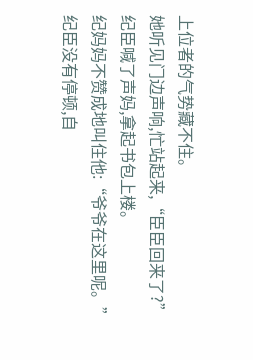上位者的气势藏不住。
她听见门边声响,忙站起来,“臣臣回来了?”
纪臣喊了声妈,拿起书包上楼。
纪妈妈不赞成地叫住他:“爷爷在这里呢。”
纪臣没有停顿,自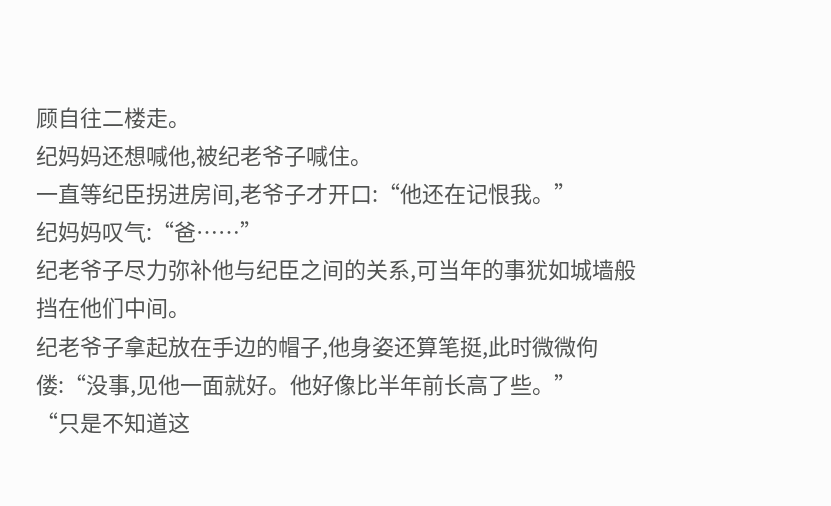顾自往二楼走。
纪妈妈还想喊他,被纪老爷子喊住。
一直等纪臣拐进房间,老爷子才开口:“他还在记恨我。”
纪妈妈叹气:“爸……”
纪老爷子尽力弥补他与纪臣之间的关系,可当年的事犹如城墙般挡在他们中间。
纪老爷子拿起放在手边的帽子,他身姿还算笔挺,此时微微佝偻:“没事,见他一面就好。他好像比半年前长高了些。”
“只是不知道这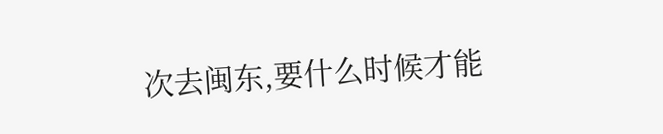次去闽东,要什么时候才能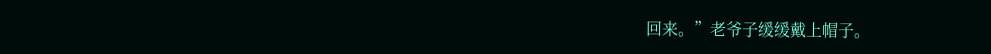回来。”老爷子缓缓戴上帽子。